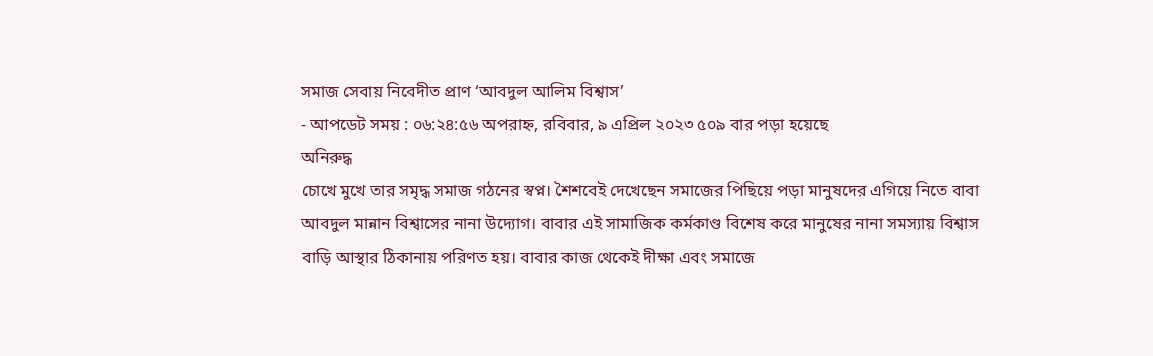সমাজ সেবায় নিবেদীত প্রাণ ‘আবদুল আলিম বিশ্বাস’
- আপডেট সময় : ০৬:২৪:৫৬ অপরাহ্ন, রবিবার, ৯ এপ্রিল ২০২৩ ৫০৯ বার পড়া হয়েছে
অনিরুদ্ধ
চোখে মুখে তার সমৃদ্ধ সমাজ গঠনের স্বপ্ন। শৈশবেই দেখেছেন সমাজের পিছিয়ে পড়া মানুষদের এগিয়ে নিতে বাবা আবদুল মান্নান বিশ্বাসের নানা উদ্যোগ। বাবার এই সামাজিক কর্মকাণ্ড বিশেষ করে মানুষের নানা সমস্যায় বিশ্বাস বাড়ি আস্থার ঠিকানায় পরিণত হয়। বাবার কাজ থেকেই দীক্ষা এবং সমাজে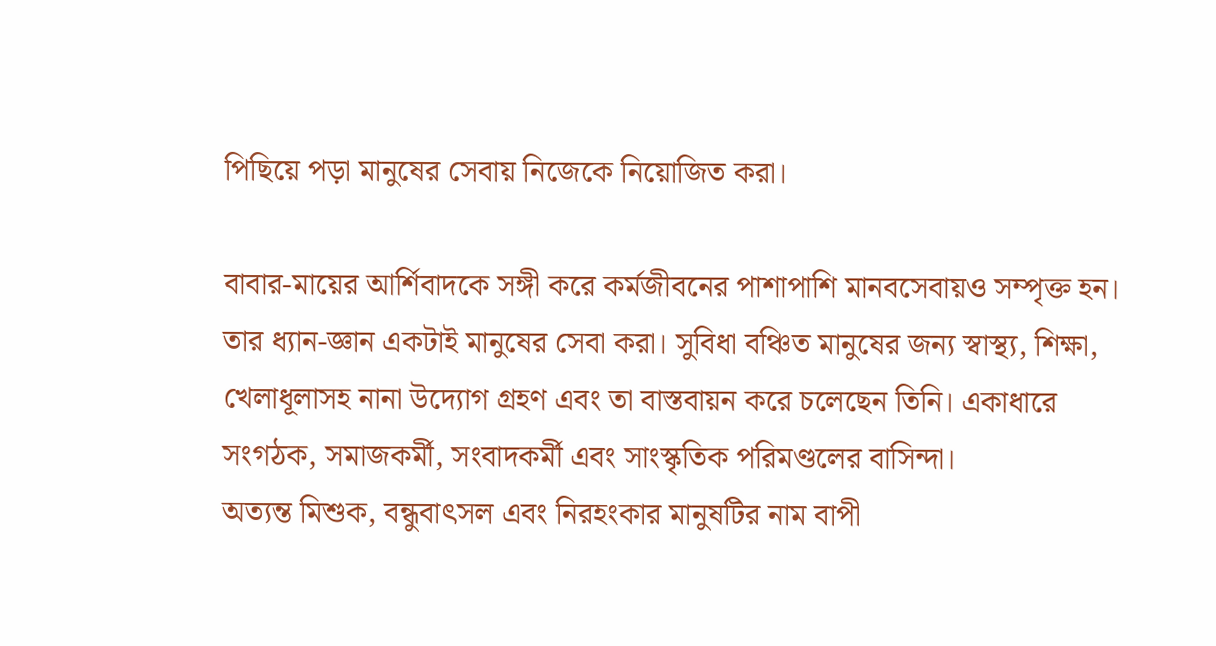পিছিয়ে পড়া মানুষের সেবায় নিজেকে নিয়োজিত করা।

বাবার-মায়ের আর্শিবাদকে সঙ্গী করে কর্মজীবনের পাশাপাশি মানবসেবায়ও সম্পৃক্ত হন। তার ধ্যান-জ্ঞান একটাই মানুষের সেবা করা। সুবিধা বঞ্চিত মানুষের জন্য স্বাস্থ্য, শিক্ষা, খেলাধূলাসহ নানা উদ্যোগ গ্রহণ এবং তা বাস্তবায়ন করে চলেছেন তিনি। একাধারে সংগঠক, সমাজকর্মী, সংবাদকর্মী এবং সাংস্কৃতিক পরিমণ্ডলের বাসিন্দা।
অত্যন্ত মিশুক, বন্ধুবাৎসল এবং নিরহংকার মানুষটির নাম বাপী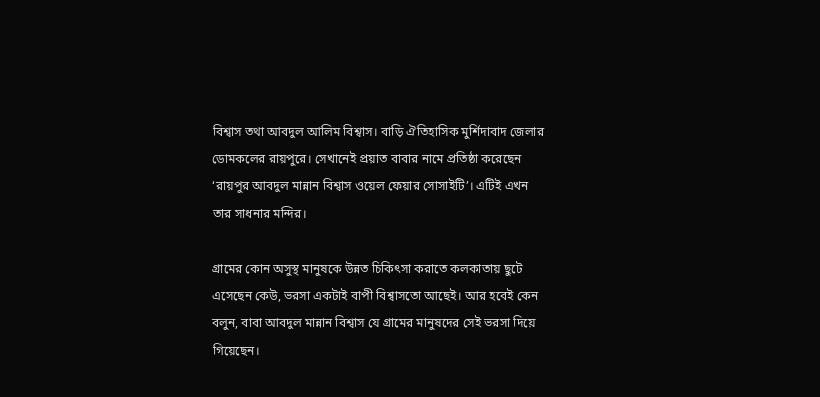বিশ্বাস তথা আবদুল আলিম বিশ্বাস। বাড়ি ঐতিহাসিক মুর্শিদাবাদ জেলার ডোমকলের রায়পুরে। সেখানেই প্রয়াত বাবার নামে প্রতিষ্ঠা করেছেন ‘রায়পুর আবদুল মান্নান বিশ্বাস ওয়েল ফেয়ার সোসাইটি’। এটিই এখন তার সাধনার মন্দির।

গ্রামের কোন অসুস্থ মানুষকে উন্নত চিকিৎসা করাতে কলকাতায় ছুটে এসেছেন কেউ, ভরসা একটাই বাপী বিশ্বাসতো আছেই। আর হবেই কেন বলুন, বাবা আবদুল মান্নান বিশ্বাস যে গ্রামের মানুষদের সেই ভরসা দিয়ে গিয়েছেন।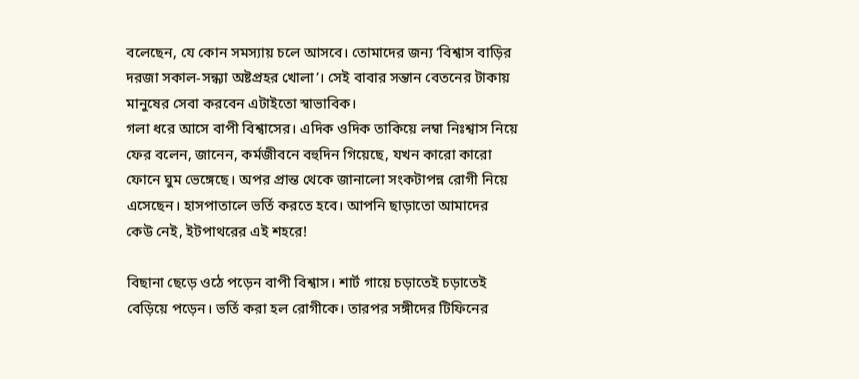বলেছেন, যে কোন সমস্যায় চলে আসবে। তোমাদের জন্য ‘বিশ্বাস বাড়ির দরজা সকাল-সন্ধ্যা অষ্টপ্রহর খোলা’। সেই বাবার সন্তান বেতনের টাকায় মানুষের সেবা করবেন এটাইতো স্বাভাবিক।
গলা ধরে আসে বাপী বিশ্বাসের। এদিক ওদিক তাকিয়ে লম্বা নিঃশ্বাস নিয়ে ফের বলেন, জানেন, কর্মজীবনে বহুদিন গিয়েছে, যখন কারো কারো ফোনে ঘুম ভেঙ্গেছে। অপর প্রান্ত থেকে জানালো সংকটাপন্ন রোগী নিয়ে এসেছেন। হাসপাতালে ভর্তি করতে হবে। আপনি ছাড়াতো আমাদের কেউ নেই, ইটপাথরের এই শহরে!

বিছানা ছেড়ে ওঠে পড়েন বাপী বিশ্বাস। শার্ট গায়ে চড়াতেই চড়াতেই বেড়িয়ে পড়েন। ভর্তি করা হল রোগীকে। তারপর সঙ্গীদের টিফিনের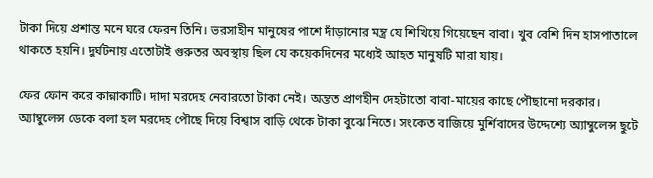টাকা দিয়ে প্রশান্ত মনে ঘরে ফেরন তিনি। ভরসাহীন মানুষের পাশে দাঁড়ানোর মন্ত্র যে শিখিয়ে গিয়েছেন বাবা। খুব বেশি দিন হাসপাতালে থাকতে হয়নি। দুর্ঘটনায় এতোটাই গুরুতর অবস্থায় ছিল যে কয়েকদিনের মধ্যেই আহত মানুষটি মারা যায়।

ফের ফোন করে কান্নাকাটি। দাদা মরদেহ নেবারতো টাকা নেই। অন্তত প্রাণহীন দেহটাতো বাবা-মায়ের কাছে পৌছানো দরকার। অ্যাম্বুলেন্স ডেকে বলা হল মরদেহ পৌছে দিয়ে বিশ্বাস বাড়ি থেকে টাকা বুঝে নিতে। সংকেত বাজিয়ে মুর্শিবাদের উদ্দেশ্যে অ্যাম্বুলেন্স ছুটে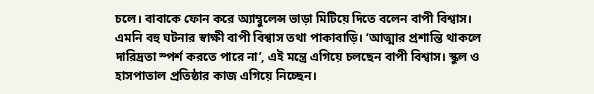চলে। বাবাকে ফোন করে অ্যাম্বুলেন্স ভাড়া মিটিয়ে দিতে বলেন বাপী বিশ্বাস।
এমনি বহু ঘটনার স্বাক্ষী বাপী বিশ্বাস তথা পাকাবাড়ি। ‘আত্মার প্রশান্তি থাকলে দারিদ্রতা স্পর্শ করতে পারে না’, এই মন্ত্রে এগিয়ে চলছেন বাপী বিশ্বাস। স্কুল ও হাসপাতাল প্রতিষ্ঠার কাজ এগিয়ে নিচ্ছেন।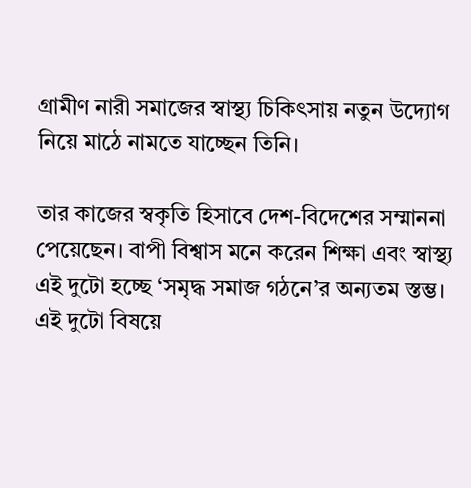গ্রামীণ নারী সমাজের স্বাস্থ্য চিকিৎসায় নতুন উদ্যোগ নিয়ে মাঠে নামতে যাচ্ছেন তিনি।

তার কাজের স্বকৃতি হিসাবে দেশ-বিদেশের সম্মাননা পেয়েছেন। বাপী বিশ্বাস মনে করেন শিক্ষা এবং স্বাস্থ্য এই দুটো হচ্ছে ‘সমৃদ্ধ সমাজ গঠনে’র অন্যতম স্তম্ভ। এই দুটো বিষয়ে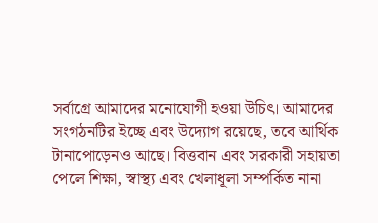সর্বাগ্রে আমাদের মনোযোগী হওয়া উচিৎ। আমাদের সংগঠনটির ইচ্ছে এবং উদ্যোগ রয়েছে, তবে আর্থিক টানাপোড়েনও আছে। বিত্তবান এবং সরকারী সহায়তা পেলে শিক্ষা, স্বাস্থ্য এবং খেলাধূলা সম্পর্কিত নানা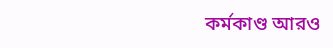কর্মকাণ্ড আরও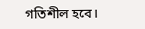গতিশীল হবে।